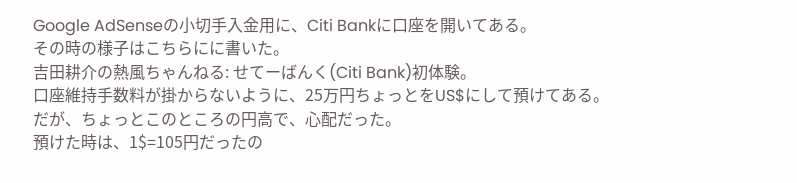Google AdSenseの小切手入金用に、Citi Bankに口座を開いてある。
その時の様子はこちらにに書いた。
吉田耕介の熱風ちゃんねる: せてーばんく(Citi Bank)初体験。
口座維持手数料が掛からないように、25万円ちょっとをUS$にして預けてある。
だが、ちょっとこのところの円高で、心配だった。
預けた時は、1$=105円だったの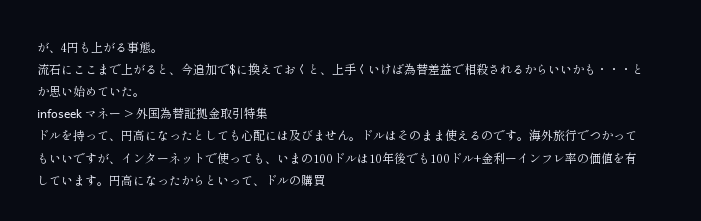が、4円も上がる事態。
流石にここまで上がると、今追加で$に換えておくと、上手くいけば為替差益で相殺されるからいいかも・・・とか思い始めていた。
infoseek マネー > 外国為替証拠金取引特集
ドルを持って、円高になったとしても心配には及びません。ドルはそのまま使えるのです。海外旅行でつかってもいいですが、インターネットで使っても、いまの100ドルは10年後でも100ドル+金利ーインフレ率の価値を有しています。円高になったからといって、ドルの購買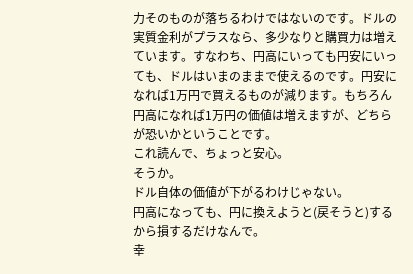力そのものが落ちるわけではないのです。ドルの実質金利がプラスなら、多少なりと購買力は増えています。すなわち、円高にいっても円安にいっても、ドルはいまのままで使えるのです。円安になれば1万円で買えるものが減ります。もちろん円高になれば1万円の価値は増えますが、どちらが恐いかということです。
これ読んで、ちょっと安心。
そうか。
ドル自体の価値が下がるわけじゃない。
円高になっても、円に換えようと(戻そうと)するから損するだけなんで。
幸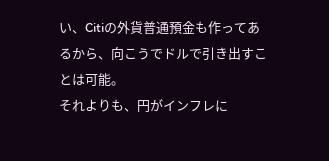い、Citiの外貨普通預金も作ってあるから、向こうでドルで引き出すことは可能。
それよりも、円がインフレに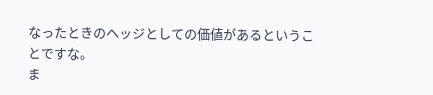なったときのヘッジとしての価値があるということですな。
ま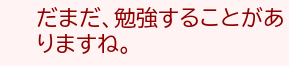だまだ、勉強することがありますね。